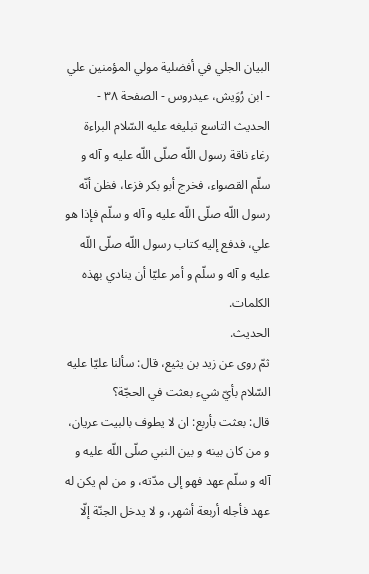البيان الجلي في أفضلية مولي المؤمنين علي - ابن رُوَيش، عيدروس - الصفحة ٣٨ - الحديث التاسع تبليغه عليه السّلام البراءة
رغاء ناقة رسول اللّه صلّى اللّه عليه و آله و سلّم القصواء، فخرج أبو بكر فزعا، فظن أنّه رسول اللّه صلّى اللّه عليه و آله و سلّم فإذا هو علي، فدفع إليه كتاب رسول اللّه صلّى اللّه عليه و آله و سلّم و أمر عليّا أن ينادي بهذه الكلمات.
الحديث.
ثمّ روى عن زيد بن يثيع، قال: سألنا عليّا عليه السّلام بأيّ شيء بعثت في الحجّة؟
قال: بعثت بأربع: ان لا يطوف بالبيت عريان، و من كان بينه و بين النبي صلّى اللّه عليه و آله و سلّم عهد فهو إلى مدّته، و من لم يكن له عهد فأجله أربعة أشهر، و لا يدخل الجنّة إلّا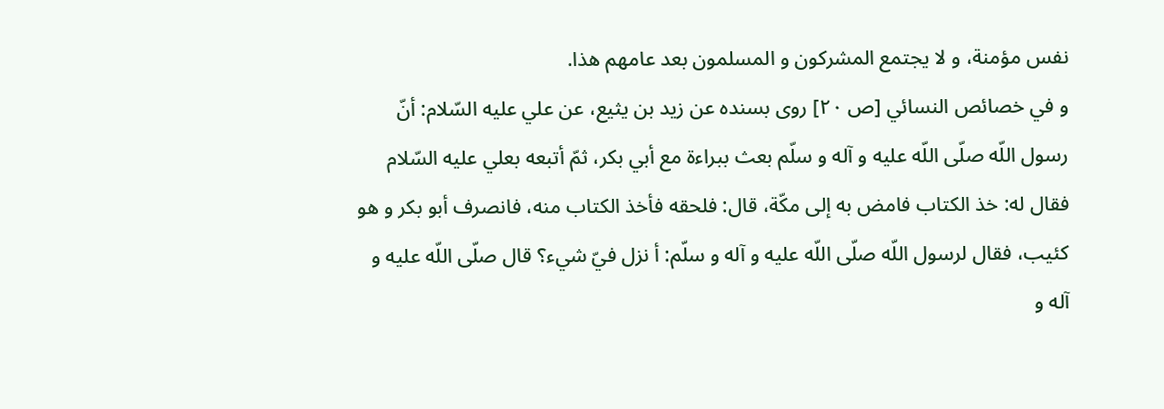نفس مؤمنة، و لا يجتمع المشركون و المسلمون بعد عامهم هذا.
و في خصائص النسائي [ص ٢٠] روى بسنده عن زيد بن يثيع، عن علي عليه السّلام: أنّ رسول اللّه صلّى اللّه عليه و آله و سلّم بعث ببراءة مع أبي بكر، ثمّ أتبعه بعلي عليه السّلام فقال له: خذ الكتاب فامض به إلى مكّة، قال: فلحقه فأخذ الكتاب منه، فانصرف أبو بكر و هو كئيب، فقال لرسول اللّه صلّى اللّه عليه و آله و سلّم: أ نزل فيّ شيء؟ قال صلّى اللّه عليه و آله و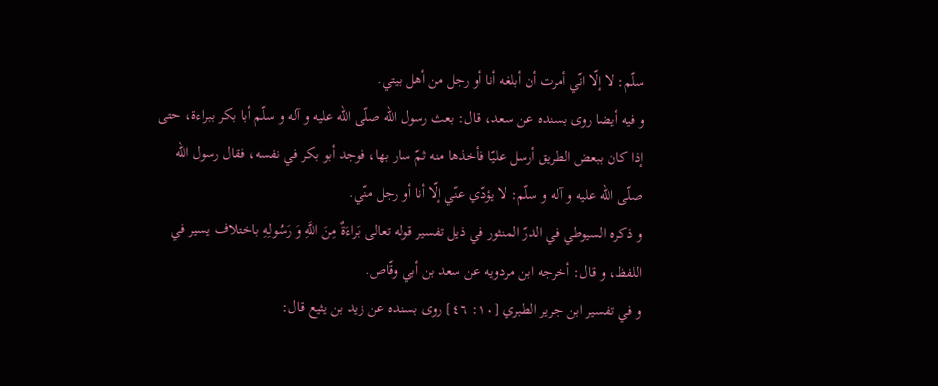سلّم: لا إلّا انّي أمرت أن أبلغه أنا أو رجل من أهل بيتي.
و فيه أيضا روى بسنده عن سعد، قال: بعث رسول اللّه صلّى اللّه عليه و آله و سلّم أبا بكر ببراءة، حتى إذا كان ببعض الطريق أرسل عليّا فأخذها منه ثمّ سار بها، فوجد أبو بكر في نفسه، فقال رسول اللّه صلّى اللّه عليه و آله و سلّم: لا يؤدّي عنّي إلّا أنا أو رجل منّي.
و ذكره السيوطي في الدرّ المنثور في ذيل تفسير قوله تعالى بَراءَةٌ مِنَ اللَّهِ وَ رَسُولِهِ باختلاف يسير في اللفظ، و قال: أخرجه ابن مردويه عن سعد بن أبي وقّاص.
و في تفسير ابن جرير الطبري [١٠: ٤٦] روى بسنده عن زيد بن يثيع قال: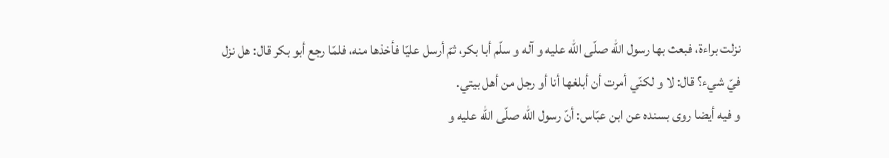نزلت براءة، فبعث بها رسول اللّه صلّى اللّه عليه و آله و سلّم أبا بكر، ثمّ أرسل عليّا فأخذها منه، فلمّا رجع أبو بكر قال: هل نزل فيّ شيء؟ قال: لا و لكنّي أمرت أن أبلغها أنا أو رجل من أهل بيتي.
و فيه أيضا روى بسنده عن ابن عبّاس: أنّ رسول اللّه صلّى اللّه عليه و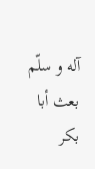آله و سلّم بعث أبا بكر